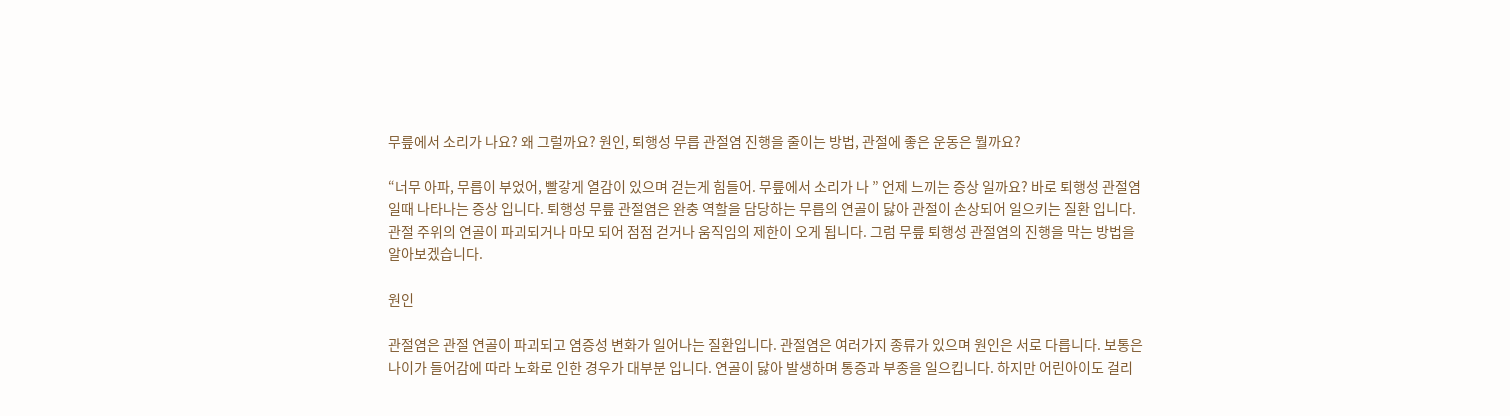무릎에서 소리가 나요? 왜 그럴까요? 원인, 퇴행성 무릅 관절염 진행을 줄이는 방법, 관절에 좋은 운동은 뭘까요?

“너무 아파, 무릅이 부었어, 빨갛게 열감이 있으며 걷는게 힘들어. 무릎에서 소리가 나 ” 언제 느끼는 증상 일까요? 바로 퇴행성 관절염일때 나타나는 증상 입니다. 퇴행성 무릎 관절염은 완충 역할을 담당하는 무릅의 연골이 닳아 관절이 손상되어 일으키는 질환 입니다. 관절 주위의 연골이 파괴되거나 마모 되어 점점 걷거나 움직임의 제한이 오게 됩니다. 그럼 무릎 퇴행성 관절염의 진행을 막는 방법을 알아보겠습니다.

원인

관절염은 관절 연골이 파괴되고 염증성 변화가 일어나는 질환입니다. 관절염은 여러가지 종류가 있으며 원인은 서로 다릅니다. 보통은 나이가 들어감에 따라 노화로 인한 경우가 대부분 입니다. 연골이 닳아 발생하며 통증과 부종을 일으킵니다. 하지만 어린아이도 걸리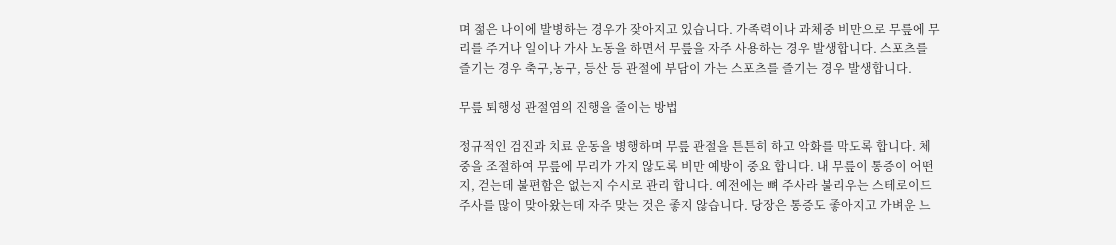며 젊은 나이에 발병하는 경우가 잦아지고 있습니다. 가족력이나 과체중 비만으로 무릎에 무리를 주거나 일이나 가사 노동을 하면서 무릎을 자주 사용하는 경우 발생합니다. 스포츠를 즐기는 경우 축구,농구, 등산 등 관절에 부담이 가는 스포츠를 즐기는 경우 발생합니다.

무릎 퇴행성 관절염의 진행을 줄이는 방법

정규적인 검진과 치료 운동을 병행하며 무릎 관절을 튼튼히 하고 악화를 막도록 합니다. 체중을 조절하여 무릎에 무리가 가지 않도록 비만 예방이 중요 합니다. 내 무릎이 통증이 어떤지, 걷는데 불편함은 없는지 수시로 관리 합니다. 예전에는 뼈 주사라 불리우는 스테로이드 주사를 많이 맞아왔는데 자주 맞는 것은 좋지 않습니다. 당장은 통증도 좋아지고 가벼운 느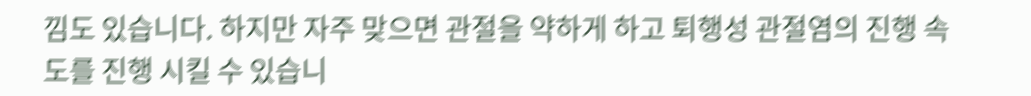낌도 있습니다. 하지만 자주 맞으면 관절을 약하게 하고 퇴행성 관절염의 진행 속도를 진행 시킬 수 있습니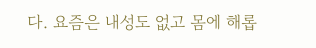다. 요즘은 내성도 없고 몸에 해롭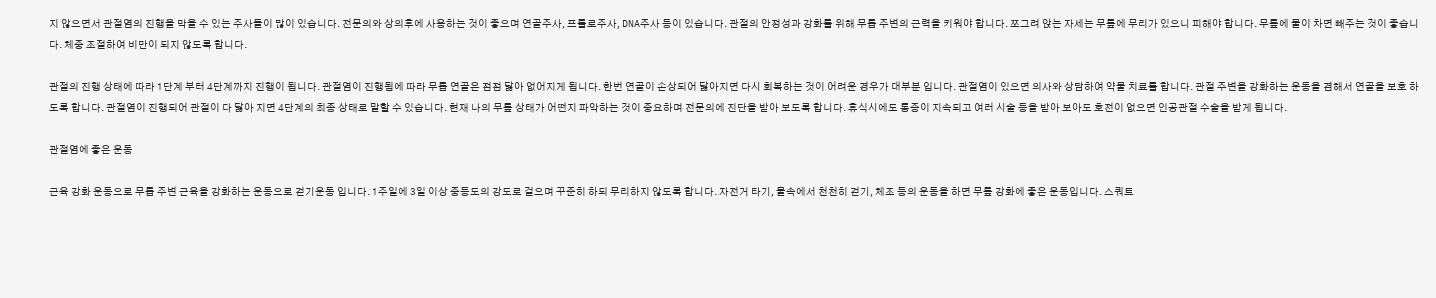지 않으면서 관절염의 진행을 막을 수 있는 주사들이 많이 있습니다. 전문의와 상의후에 사용하는 것이 좋으며 연골주사, 프롤로주사, DNA주사 등이 있습니다. 관절의 안정성과 강화를 위해 무릅 주변의 근력을 키워야 합니다. 쪼그려 앉는 자세는 무릎에 무리가 있으니 피해야 합니다. 무릎에 물이 차면 빼주는 것이 좋습니다. 체중 조절하여 비만이 되지 않도록 합니다.

관절의 진행 상태에 따라 1단계 부터 4단계까지 진행이 됩니다. 관절염이 진행됨에 따라 무릅 연골은 점점 닳아 없어지게 됩니다. 한번 연골이 손상되어 닳아지면 다시 회복하는 것이 어려운 경우가 대부분 입니다. 관절염이 있으면 의사와 상담하여 약물 치료를 합니다. 관절 주변을 강화하는 운동을 겸해서 연골을 보호 하도록 합니다. 관절염이 진행되어 관절이 다 닳아 지면 4단계의 최종 상태로 말할 수 있습니다. 현재 나의 무릎 상태가 어떤지 파악하는 것이 중요하며 전문의에 진단을 받아 보도록 합니다. 휴식시에도 통증이 지속되고 여러 시술 등을 받아 보아도 호전이 없으면 인공관절 수술을 받게 됩니다.

관절염에 좋은 운동

근육 강화 운동으로 무릅 주변 근육을 강화하는 운동으로 걷기운동 입니다. 1주일에 3일 이상 중등도의 강도로 걸으며 꾸준히 하되 무리하지 않도록 합니다. 자전거 타기, 물속에서 천천히 걷기, 체조 등의 운동을 하면 무릎 강화에 좋은 운동입니다. 스쿼트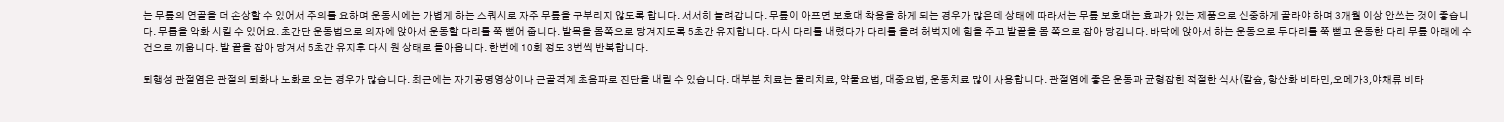는 무릎의 연골을 더 손상할 수 있어서 주의를 요하며 운동시에는 가볍게 하는 스쿼시로 자주 무릎을 구부리지 않도록 합니다. 서서히 늘려갑니다. 무릎이 아프면 보호대 착용을 하게 되는 경우가 많은데 상태에 따라서는 무릎 보호대는 효과가 있는 제품으로 신중하게 골라야 하며 3개월 이상 안쓰는 것이 좋습니다. 무릅을 악화 시킬 수 있어요. 초간단 운동법으로 의자에 앉아서 운동할 다리를 쭉 뻗어 줍니다. 발목을 몸쪽으로 당겨지도록 5초간 유지합니다. 다시 다리를 내렸다가 다리를 올려 허벅지에 힘을 주고 발끝을 몸 쪽으로 잡아 당깁니다. 바닥에 앉아서 하는 운동으로 두다리를 쭉 뻗고 운동한 다리 무릎 아래에 수건으로 끼웁니다. 발 끝을 잡아 당겨서 5초간 유지후 다시 원 상태로 돌아옵니다. 한번에 10회 정도 3번씩 반복합니다.

퇴행성 관절염은 관절의 퇴화나 노화로 오는 경우가 많습니다. 최근에는 자기공명영상이나 근골격계 초음파로 진단을 내릴 수 있습니다. 대부분 치료는 물리치료, 약물요법, 대중요법, 운동치료 많이 사용합니다. 관절염에 좋은 운동과 균형잡힌 적절한 식사(칼슘, 항산화 비타민,오메가3,야채류 비타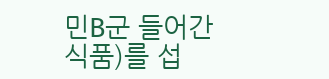민B군 들어간 식품)를 섭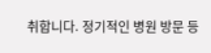취합니다. 정기적인 병원 방문 등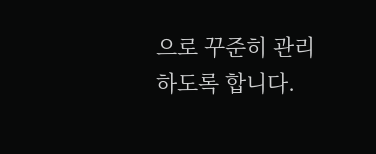으로 꾸준히 관리 하도록 합니다.